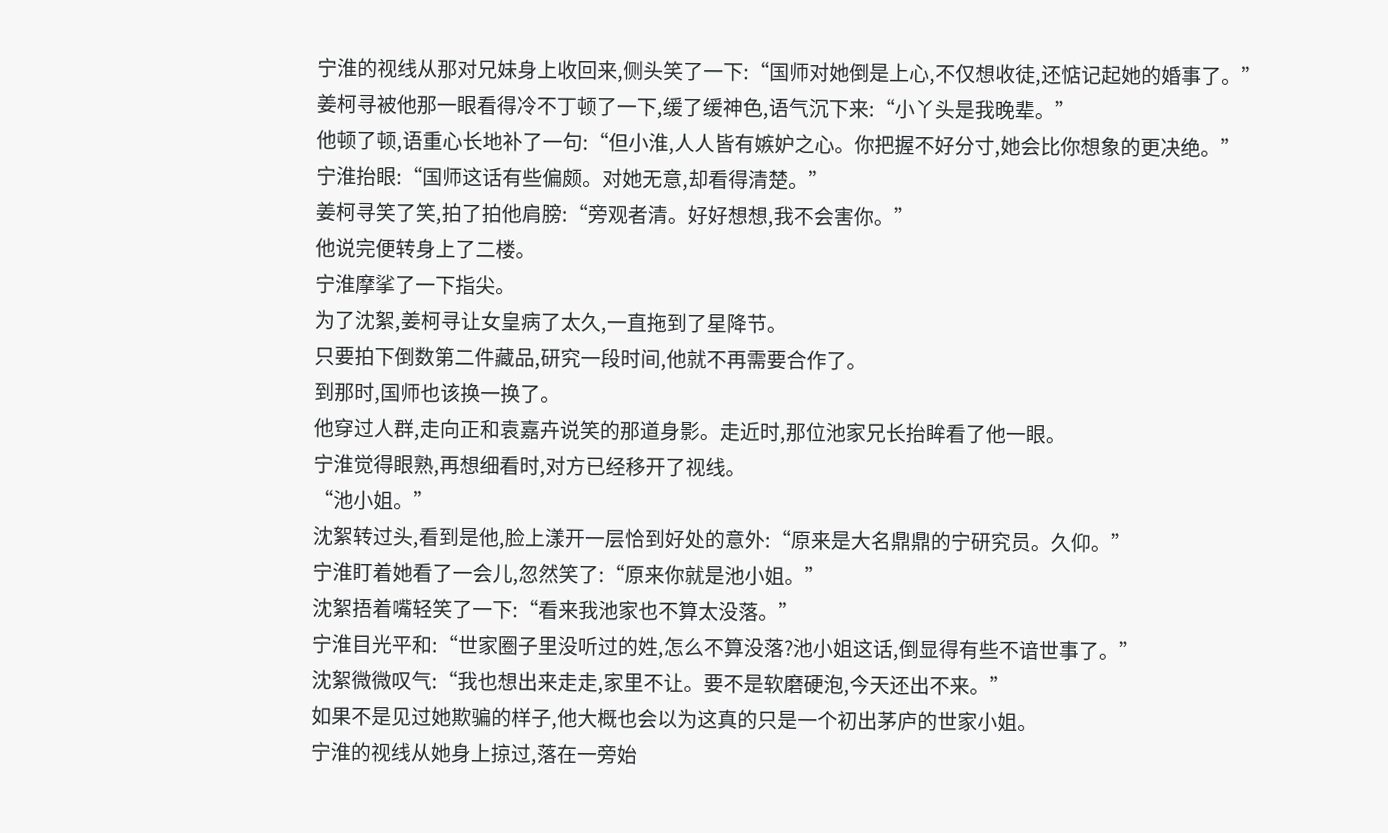宁淮的视线从那对兄妹身上收回来,侧头笑了一下:“国师对她倒是上心,不仅想收徒,还惦记起她的婚事了。”
姜柯寻被他那一眼看得冷不丁顿了一下,缓了缓神色,语气沉下来:“小丫头是我晚辈。”
他顿了顿,语重心长地补了一句:“但小淮,人人皆有嫉妒之心。你把握不好分寸,她会比你想象的更决绝。”
宁淮抬眼:“国师这话有些偏颇。对她无意,却看得清楚。”
姜柯寻笑了笑,拍了拍他肩膀:“旁观者清。好好想想,我不会害你。”
他说完便转身上了二楼。
宁淮摩挲了一下指尖。
为了沈絮,姜柯寻让女皇病了太久,一直拖到了星降节。
只要拍下倒数第二件藏品,研究一段时间,他就不再需要合作了。
到那时,国师也该换一换了。
他穿过人群,走向正和袁嘉卉说笑的那道身影。走近时,那位池家兄长抬眸看了他一眼。
宁淮觉得眼熟,再想细看时,对方已经移开了视线。
“池小姐。”
沈絮转过头,看到是他,脸上漾开一层恰到好处的意外:“原来是大名鼎鼎的宁研究员。久仰。”
宁淮盯着她看了一会儿,忽然笑了:“原来你就是池小姐。”
沈絮捂着嘴轻笑了一下:“看来我池家也不算太没落。”
宁淮目光平和:“世家圈子里没听过的姓,怎么不算没落?池小姐这话,倒显得有些不谙世事了。”
沈絮微微叹气:“我也想出来走走,家里不让。要不是软磨硬泡,今天还出不来。”
如果不是见过她欺骗的样子,他大概也会以为这真的只是一个初出茅庐的世家小姐。
宁淮的视线从她身上掠过,落在一旁始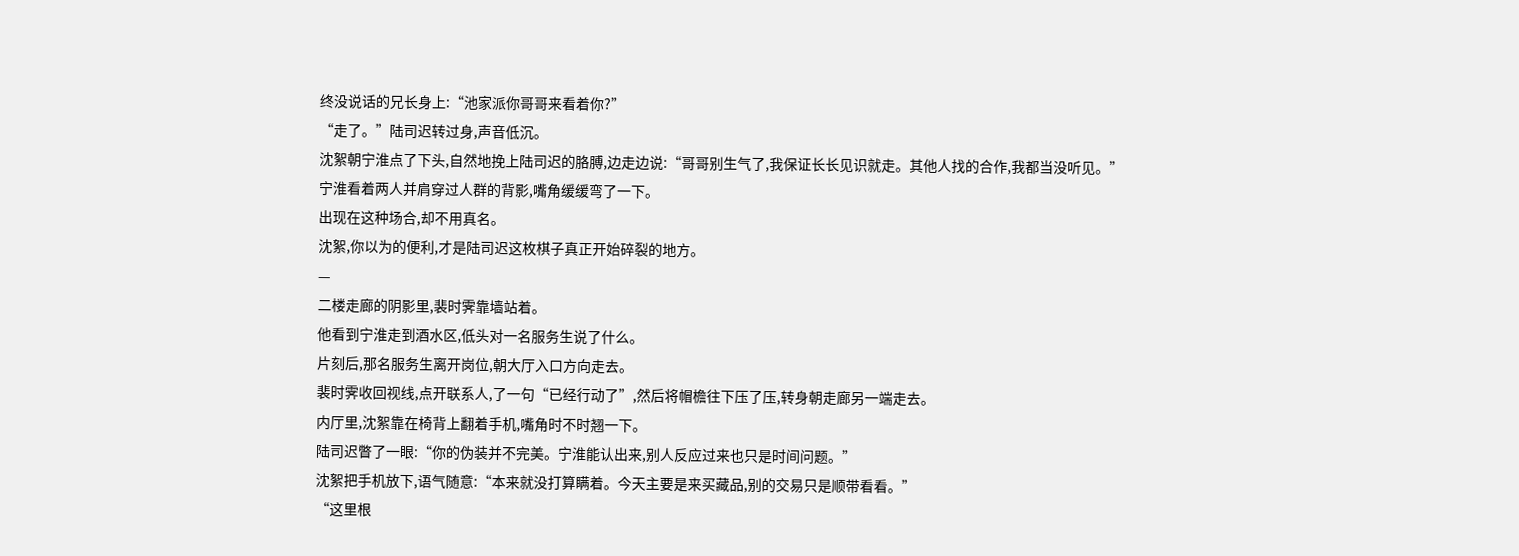终没说话的兄长身上:“池家派你哥哥来看着你?”
“走了。”陆司迟转过身,声音低沉。
沈絮朝宁淮点了下头,自然地挽上陆司迟的胳膊,边走边说:“哥哥别生气了,我保证长长见识就走。其他人找的合作,我都当没听见。”
宁淮看着两人并肩穿过人群的背影,嘴角缓缓弯了一下。
出现在这种场合,却不用真名。
沈絮,你以为的便利,才是陆司迟这枚棋子真正开始碎裂的地方。
—
二楼走廊的阴影里,裴时霁靠墙站着。
他看到宁淮走到酒水区,低头对一名服务生说了什么。
片刻后,那名服务生离开岗位,朝大厅入口方向走去。
裴时霁收回视线,点开联系人,了一句“已经行动了”,然后将帽檐往下压了压,转身朝走廊另一端走去。
内厅里,沈絮靠在椅背上翻着手机,嘴角时不时翘一下。
陆司迟瞥了一眼:“你的伪装并不完美。宁淮能认出来,别人反应过来也只是时间问题。”
沈絮把手机放下,语气随意:“本来就没打算瞒着。今天主要是来买藏品,别的交易只是顺带看看。”
“这里根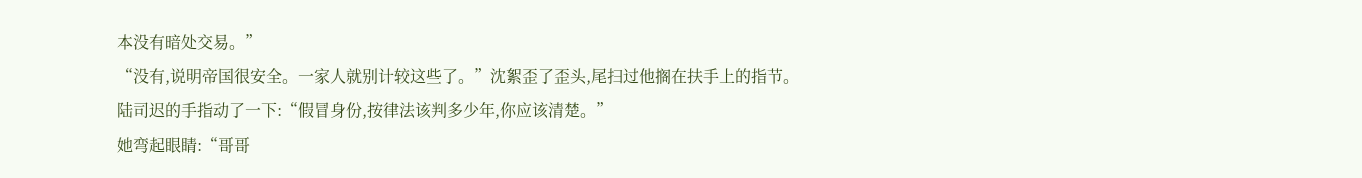本没有暗处交易。”
“没有,说明帝国很安全。一家人就别计较这些了。”沈絮歪了歪头,尾扫过他搁在扶手上的指节。
陆司迟的手指动了一下:“假冒身份,按律法该判多少年,你应该清楚。”
她弯起眼睛:“哥哥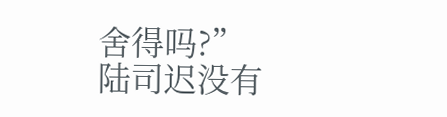舍得吗?”
陆司迟没有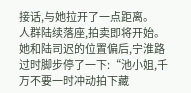接话,与她拉开了一点距离。
人群陆续落座,拍卖即将开始。
她和陆司迟的位置偏后,宁淮路过时脚步停了一下:“池小姐,千万不要一时冲动拍下藏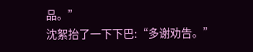品。”
沈絮抬了一下下巴:“多谢劝告。”